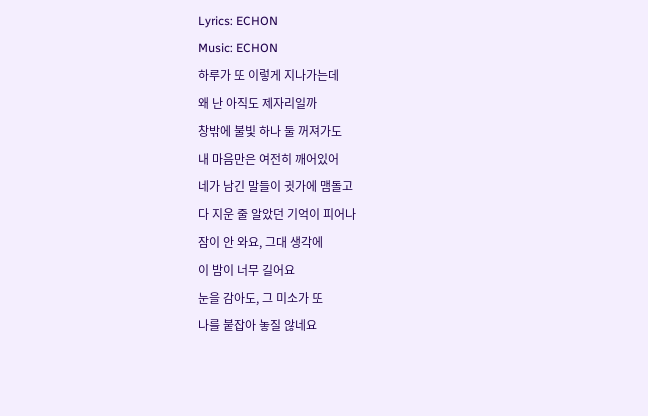Lyrics: ECHON
Music: ECHON
하루가 또 이렇게 지나가는데
왜 난 아직도 제자리일까
창밖에 불빛 하나 둘 꺼져가도
내 마음만은 여전히 깨어있어
네가 남긴 말들이 귓가에 맴돌고
다 지운 줄 알았던 기억이 피어나
잠이 안 와요, 그대 생각에
이 밤이 너무 길어요
눈을 감아도, 그 미소가 또
나를 붙잡아 놓질 않네요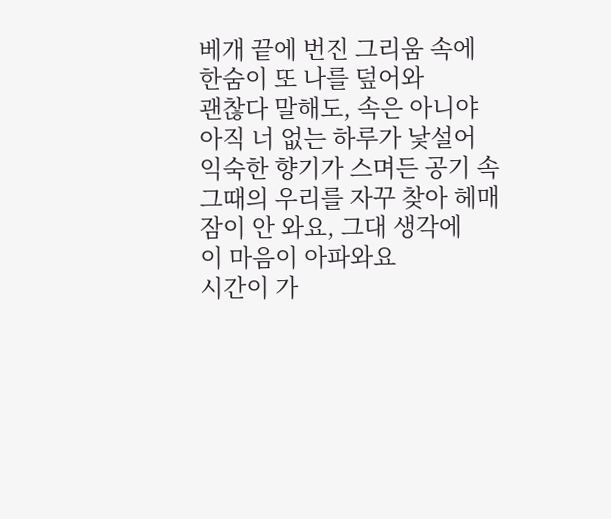베개 끝에 번진 그리움 속에
한숨이 또 나를 덮어와
괜찮다 말해도, 속은 아니야
아직 너 없는 하루가 낯설어
익숙한 향기가 스며든 공기 속
그때의 우리를 자꾸 찾아 헤매
잠이 안 와요, 그대 생각에
이 마음이 아파와요
시간이 가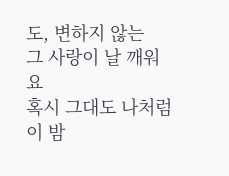도, 변하지 않는
그 사랑이 날 깨워요
혹시 그대도 나처럼
이 밤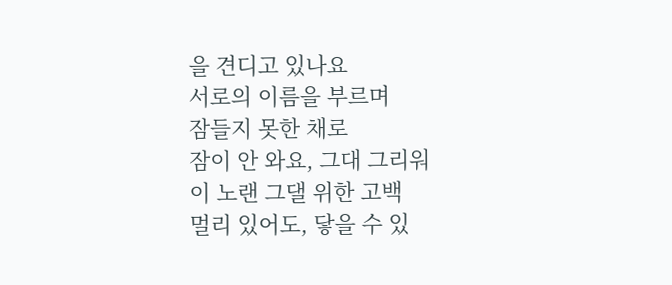을 견디고 있나요
서로의 이름을 부르며
잠들지 못한 채로
잠이 안 와요, 그대 그리워
이 노랜 그댈 위한 고백
멀리 있어도, 닿을 수 있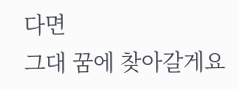다면
그대 꿈에 찾아갈게요